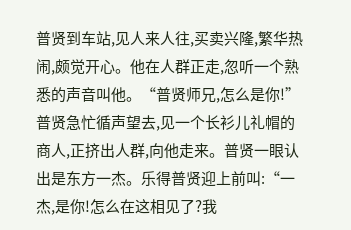普贤到车站,见人来人往,买卖兴隆,繁华热闹,颇觉开心。他在人群正走,忽听一个熟悉的声音叫他。“普贤师兄,怎么是你!”
普贤急忙循声望去,见一个长衫儿礼帽的商人,正挤出人群,向他走来。普贤一眼认出是东方一杰。乐得普贤迎上前叫:“一杰,是你!怎么在这相见了?我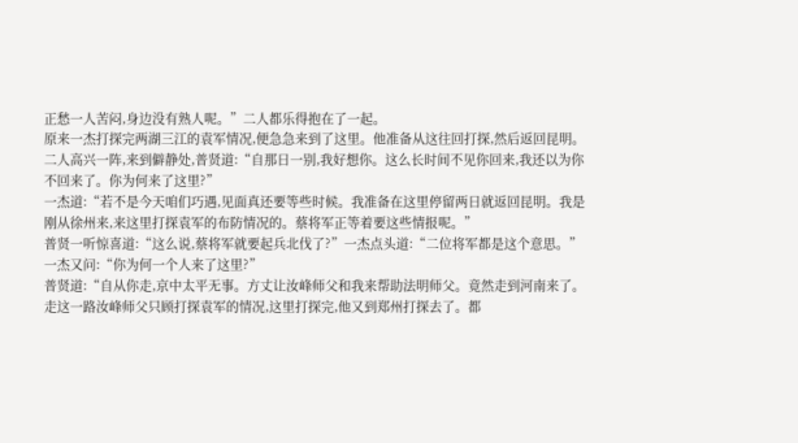正愁一人苦闷,身边没有熟人呢。”二人都乐得抱在了一起。
原来一杰打探完两湖三江的袁军情况,便急急来到了这里。他准备从这往回打探,然后返回昆明。
二人高兴一阵,来到僻静处,普贤道:“自那日一别,我好想你。这么长时间不见你回来,我还以为你不回来了。你为何来了这里?”
一杰道:“若不是今天咱们巧遇,见面真还要等些时候。我准备在这里停留两日就返回昆明。我是刚从徐州来,来这里打探袁军的布防情况的。蔡将军正等着要这些情报呢。”
普贤一听惊喜道:“这么说,蔡将军就要起兵北伐了?”一杰点头道:“二位将军都是这个意思。”
一杰又问:“你为何一个人来了这里?”
普贤道:“自从你走,京中太平无事。方丈让汝峰师父和我来帮助法明师父。竟然走到河南来了。走这一路汝峰师父只顾打探袁军的情况,这里打探完,他又到郑州打探去了。都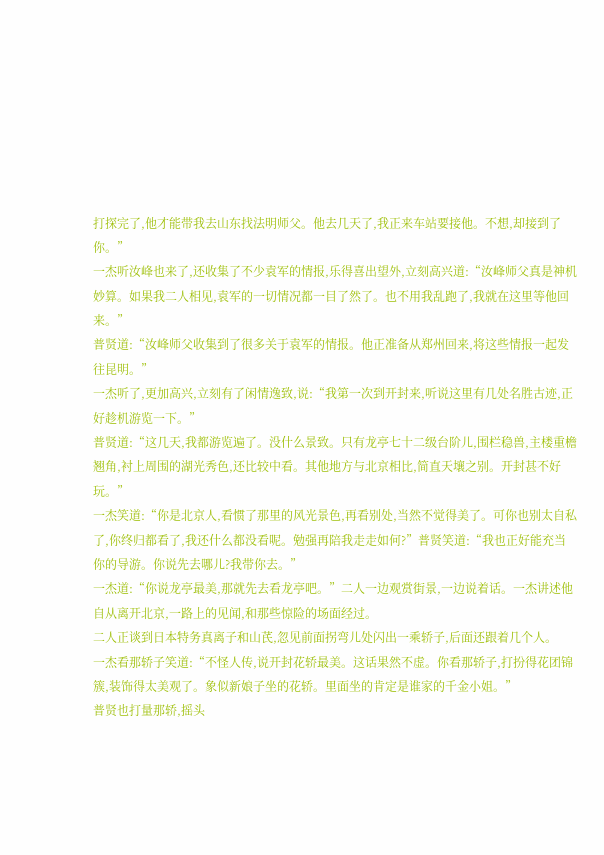打探完了,他才能带我去山东找法明师父。他去几天了,我正来车站要接他。不想,却接到了你。”
一杰听汝峰也来了,还收集了不少袁军的情报,乐得喜出望外,立刻高兴道:“汝峰师父真是神机妙算。如果我二人相见,袁军的一切情况都一目了然了。也不用我乱跑了,我就在这里等他回来。”
普贤道:“汝峰师父收集到了很多关于袁军的情报。他正准备从郑州回来,将这些情报一起发往昆明。”
一杰听了,更加高兴,立刻有了闲情逸致,说:“我第一次到开封来,听说这里有几处名胜古迹,正好趁机游览一下。”
普贤道:“这几天,我都游览遍了。没什么景致。只有龙亭七十二级台阶儿,围栏稳兽,主楼重檐翘角,衬上周围的湖光秀色,还比较中看。其他地方与北京相比,简直天壤之别。开封甚不好玩。”
一杰笑道:“你是北京人,看惯了那里的风光景色,再看别处,当然不觉得美了。可你也别太自私了,你终归都看了,我还什么都没看呢。勉强再陪我走走如何?”普贤笑道:“我也正好能充当你的导游。你说先去哪儿?我带你去。”
一杰道:“你说龙亭最美,那就先去看龙亭吧。”二人一边观赏街景,一边说着话。一杰讲述他自从离开北京,一路上的见闻,和那些惊险的场面经过。
二人正谈到日本特务真离子和山芪,忽见前面拐弯儿处闪出一乘轿子,后面还跟着几个人。
一杰看那轿子笑道:“不怪人传,说开封花轿最美。这话果然不虚。你看那轿子,打扮得花团锦簇,装饰得太美观了。象似新娘子坐的花轿。里面坐的肯定是谁家的千金小姐。”
普贤也打量那轿,摇头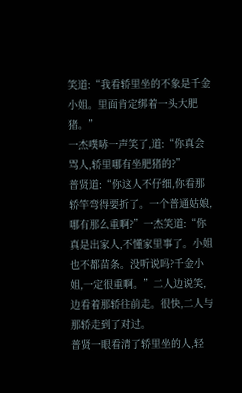笑道:“我看轿里坐的不象是千金小姐。里面肯定绑着一头大肥猪。”
一杰噗哧一声笑了,道:“你真会骂人,轿里哪有坐肥猪的?”
普贤道:“你这人不仔细,你看那轿竿弯得要折了。一个普通姑娘,哪有那么重啊?”一杰笑道:“你真是出家人,不懂家里事了。小姐也不都苗条。没听说吗?千金小姐,一定很重啊。”二人边说笑,边看着那轿往前走。很快,二人与那轿走到了对过。
普贤一眼看清了轿里坐的人,轻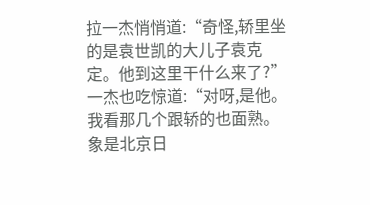拉一杰悄悄道:“奇怪,轿里坐的是袁世凯的大儿子袁克定。他到这里干什么来了?”
一杰也吃惊道:“对呀,是他。我看那几个跟轿的也面熟。象是北京日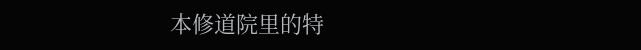本修道院里的特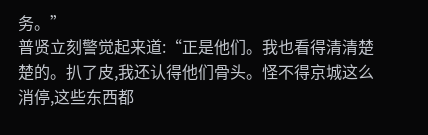务。”
普贤立刻警觉起来道:“正是他们。我也看得清清楚楚的。扒了皮,我还认得他们骨头。怪不得京城这么消停,这些东西都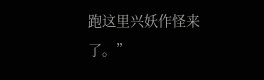跑这里兴妖作怪来了。”